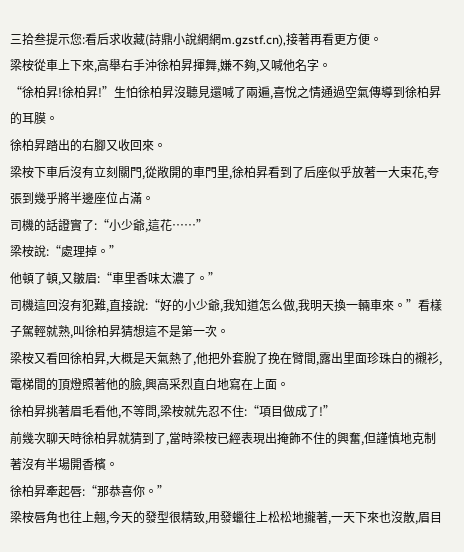三拾叁提示您:看后求收藏(詩鼎小說網網m.gzstf.cn),接著再看更方便。
梁桉從車上下來,高舉右手沖徐柏昇揮舞,嫌不夠,又喊他名字。
“徐柏昇!徐柏昇!”生怕徐柏昇沒聽見還喊了兩遍,喜悅之情通過空氣傳導到徐柏昇的耳膜。
徐柏昇踏出的右腳又收回來。
梁桉下車后沒有立刻關門,從敞開的車門里,徐柏昇看到了后座似乎放著一大束花,夸張到幾乎將半邊座位占滿。
司機的話證實了:“小少爺,這花……”
梁桉說:“處理掉。”
他頓了頓,又皺眉:“車里香味太濃了。”
司機這回沒有犯難,直接說:“好的小少爺,我知道怎么做,我明天換一輛車來。”看樣子駕輕就熟,叫徐柏昇猜想這不是第一次。
梁桉又看回徐柏昇,大概是天氣熱了,他把外套脫了挽在臂間,露出里面珍珠白的襯衫,電梯間的頂燈照著他的臉,興高采烈直白地寫在上面。
徐柏昇挑著眉毛看他,不等問,梁桉就先忍不住:“項目做成了!”
前幾次聊天時徐柏昇就猜到了,當時梁桉已經表現出掩飾不住的興奮,但謹慎地克制著沒有半場開香檳。
徐柏昇牽起唇:“那恭喜你。”
梁桉唇角也往上翹,今天的發型很精致,用發蠟往上松松地攏著,一天下來也沒散,眉目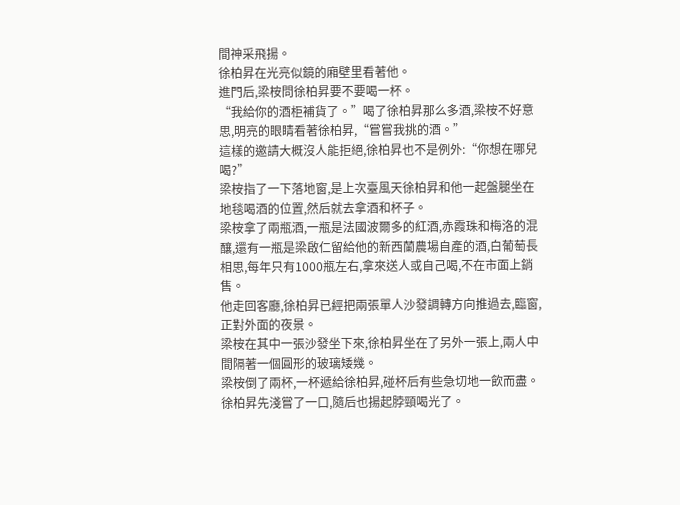間神采飛揚。
徐柏昇在光亮似鏡的廂壁里看著他。
進門后,梁桉問徐柏昇要不要喝一杯。
“我給你的酒柜補貨了。”喝了徐柏昇那么多酒,梁桉不好意思,明亮的眼睛看著徐柏昇,“嘗嘗我挑的酒。”
這樣的邀請大概沒人能拒絕,徐柏昇也不是例外:“你想在哪兒喝?”
梁桉指了一下落地窗,是上次臺風天徐柏昇和他一起盤腿坐在地毯喝酒的位置,然后就去拿酒和杯子。
梁桉拿了兩瓶酒,一瓶是法國波爾多的紅酒,赤霞珠和梅洛的混釀,還有一瓶是梁啟仁留給他的新西蘭農場自產的酒,白葡萄長相思,每年只有1000瓶左右,拿來送人或自己喝,不在市面上銷售。
他走回客廳,徐柏昇已經把兩張單人沙發調轉方向推過去,臨窗,正對外面的夜景。
梁桉在其中一張沙發坐下來,徐柏昇坐在了另外一張上,兩人中間隔著一個圓形的玻璃矮幾。
梁桉倒了兩杯,一杯遞給徐柏昇,碰杯后有些急切地一飲而盡。
徐柏昇先淺嘗了一口,隨后也揚起脖頸喝光了。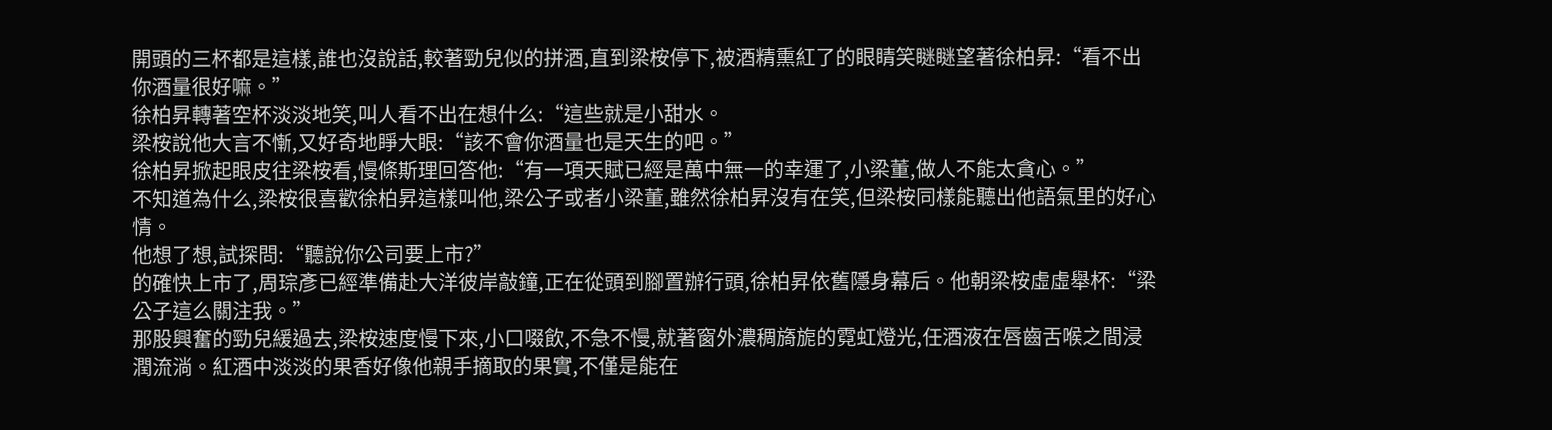開頭的三杯都是這樣,誰也沒說話,較著勁兒似的拼酒,直到梁桉停下,被酒精熏紅了的眼睛笑瞇瞇望著徐柏昇:“看不出你酒量很好嘛。”
徐柏昇轉著空杯淡淡地笑,叫人看不出在想什么:“這些就是小甜水。
梁桉說他大言不慚,又好奇地睜大眼:“該不會你酒量也是天生的吧。”
徐柏昇掀起眼皮往梁桉看,慢條斯理回答他:“有一項天賦已經是萬中無一的幸運了,小梁董,做人不能太貪心。”
不知道為什么,梁桉很喜歡徐柏昇這樣叫他,梁公子或者小梁董,雖然徐柏昇沒有在笑,但梁桉同樣能聽出他語氣里的好心情。
他想了想,試探問:“聽說你公司要上市?”
的確快上市了,周琮彥已經準備赴大洋彼岸敲鐘,正在從頭到腳置辦行頭,徐柏昇依舊隱身幕后。他朝梁桉虛虛舉杯:“梁公子這么關注我。”
那股興奮的勁兒緩過去,梁桉速度慢下來,小口啜飲,不急不慢,就著窗外濃稠旖旎的霓虹燈光,任酒液在唇齒舌喉之間浸潤流淌。紅酒中淡淡的果香好像他親手摘取的果實,不僅是能在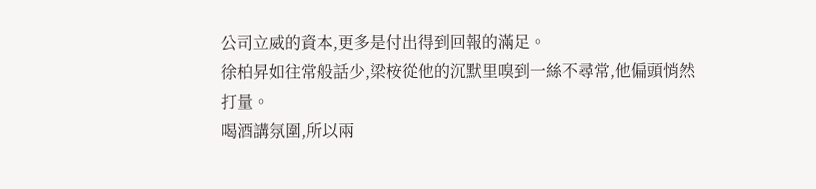公司立威的資本,更多是付出得到回報的滿足。
徐柏昇如往常般話少,梁桉從他的沉默里嗅到一絲不尋常,他偏頭悄然打量。
喝酒講氛圍,所以兩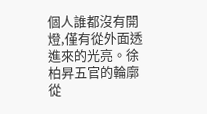個人誰都沒有開燈,僅有從外面透進來的光亮。徐柏昇五官的輪廓從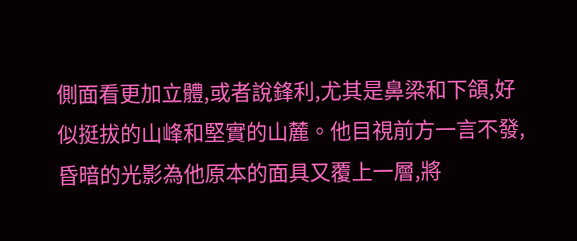側面看更加立體,或者說鋒利,尤其是鼻梁和下頜,好似挺拔的山峰和堅實的山麓。他目視前方一言不發,昏暗的光影為他原本的面具又覆上一層,將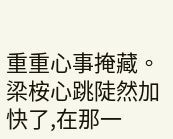重重心事掩藏。
梁桉心跳陡然加快了,在那一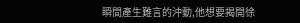瞬間產生難言的沖動,他想要揭開徐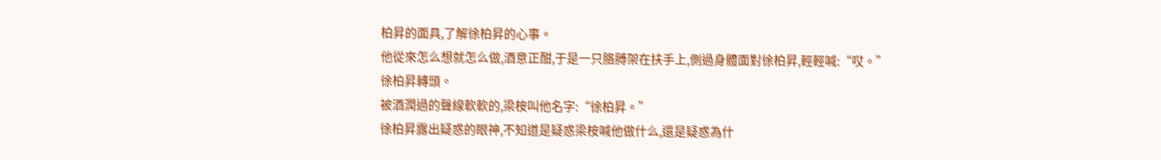柏昇的面具,了解徐柏昇的心事。
他從來怎么想就怎么做,酒意正酣,于是一只胳膊架在扶手上,側過身體面對徐柏昇,輕輕喊:“哎。”
徐柏昇轉頭。
被酒潤過的聲線軟軟的,梁桉叫他名字:“徐柏昇。”
徐柏昇露出疑惑的眼神,不知道是疑惑梁桉喊他做什么,還是疑惑為什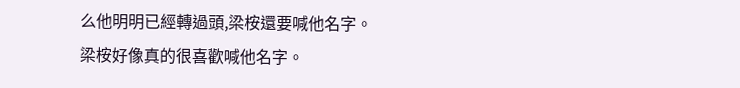么他明明已經轉過頭,梁桉還要喊他名字。
梁桉好像真的很喜歡喊他名字。